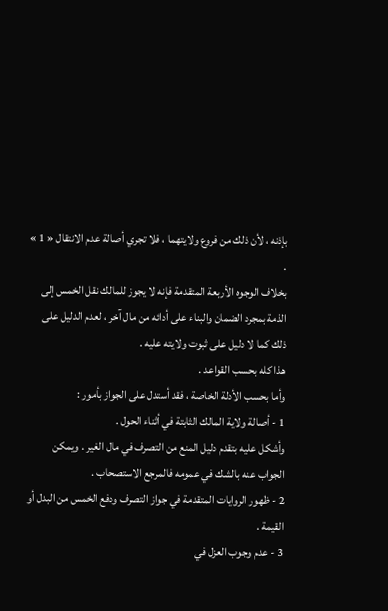بإذنه ، لأن ذلك من فروع ولايتهما ، فلا تجري أصالة عدم الانتقال « 1 » .
بخلاف الوجوه الأربعة المتقدمة فإنه لا يجوز للمالك نقل الخمس إلى الذمة بمجرد الضمان والبناء على أدائه من مال آخر ، لعدم الدليل على ذلك كما لا دليل على ثبوت ولايته عليه .
هذا كله بحسب القواعد .
وأما بحسب الأدلة الخاصة ، فقد أستدل على الجواز بأمور :
1 - أصالة ولاية المالك الثابتة في أثناء الحول .
وأشكل عليه بتقدم دليل المنع من التصرف في مال الغير . ويمكن الجواب عنه بالشك في عمومه فالمرجع الاستصحاب .
2 - ظهور الروايات المتقدمة في جواز التصرف ودفع الخمس من البدل أو القيمة .
3 - عدم وجوب العزل في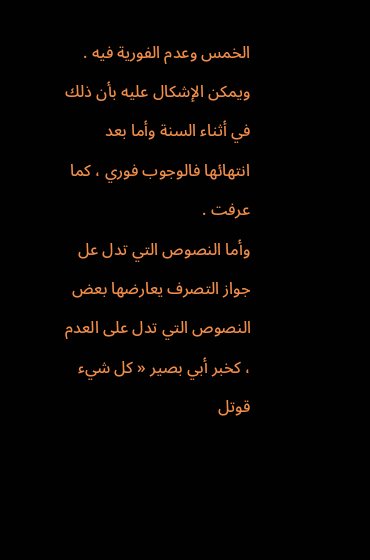الخمس وعدم الفورية فيه .
ويمكن الإشكال عليه بأن ذلك في أثناء السنة وأما بعد انتهائها فالوجوب فوري ، كما عرفت .
وأما النصوص التي تدل عل جواز التصرف يعارضها بعض النصوص التي تدل على العدم ، كخبر أبي بصير « كل شيء قوتل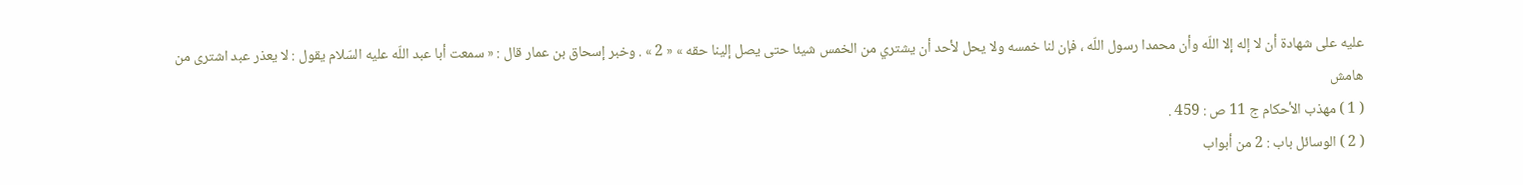عليه على شهادة أن لا إله إلا اللّه وأن محمدا رسول اللّه ، فإن لنا خمسه ولا يحل لأحد أن يشتري من الخمس شيئا حتى يصل إلينا حقه » « 2 » . وخبر إسحاق بن عمار قال : « سمعت أبا عبد اللّه عليه السّلام يقول : لا يعذر عبد اشترى من
هامش
( 1 ) مهذب الأحكام ج 11 ص : 459 .
( 2 ) الوسائل باب : 2 من أبواب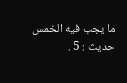ما يجب فيه الخمس حديث : 5 .